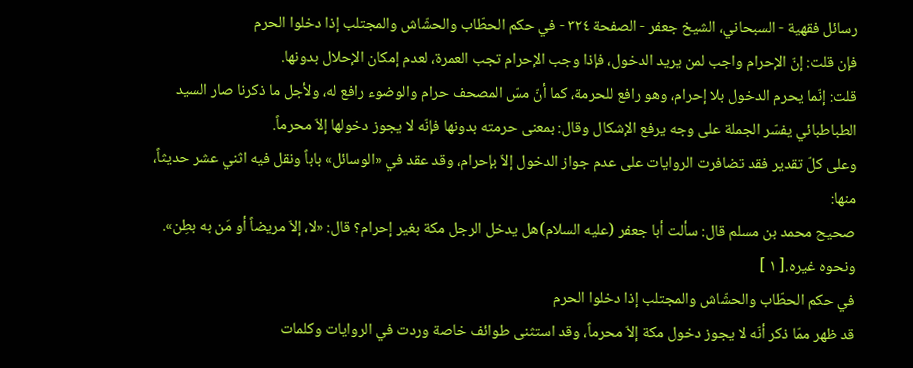رسائل فقهية - السبحاني، الشيخ جعفر - الصفحة ٣٢٤ - في حكم الحطّاب والحشّاش والمجتلب إذا دخلوا الحرم
فإن قلت: إنّ الإحرام واجب لمن يريد الدخول، فإذا وجب الإحرام تجب العمرة، لعدم إمكان الإحلال بدونها.
قلت: إنّما يحرم الدخول بلا إحرام، وهو رافع للحرمة، كما أنّ مسّ المصحف حرام والوضوء رافع له، ولأجل ما ذكرنا صار السيد الطباطبائي يفسّر الجملة على وجه يرفع الإشكال وقال: بمعنى حرمته بدونها فإنّه لا يجوز دخولها إلاّ محرماً.
وعلى كلّ تقدير فقد تضافرت الروايات على عدم جواز الدخول إلاّ بإحرام، وقد عقد في «الوسائل» باباً ونقل فيه اثني عشر حديثاً، منها:
صحيح محمد بن مسلم قال: سألت أبا جعفر (عليه السلام)هل يدخل الرجل مكة بغير إحرام؟ قال: «لا، إلاّ مريضاً أو مَن به بطِن». ونحوه غيره.[ ١ ]
في حكم الحطّاب والحشّاش والمجتلب إذا دخلوا الحرم
قد ظهر ممّا ذكر أنّه لا يجوز دخول مكة إلاّ محرماً، وقد استثنى طوائف خاصة وردت في الروايات وكلمات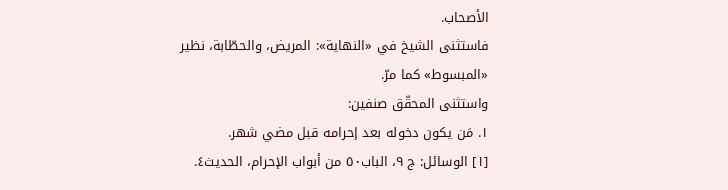الأصحاب.
فاستثنى الشيخ في «النهاية»: المريض، والحطّابة، نظير «المبسوط» كما مرّ.
واستثنى المحقّق صنفين:
١. مَن يكون دخوله بعد إحرامه قبل مضي شهر.
[١] الوسائل: ج ٩، الباب٥٠ من أبواب الإحرام، الحديث٤.